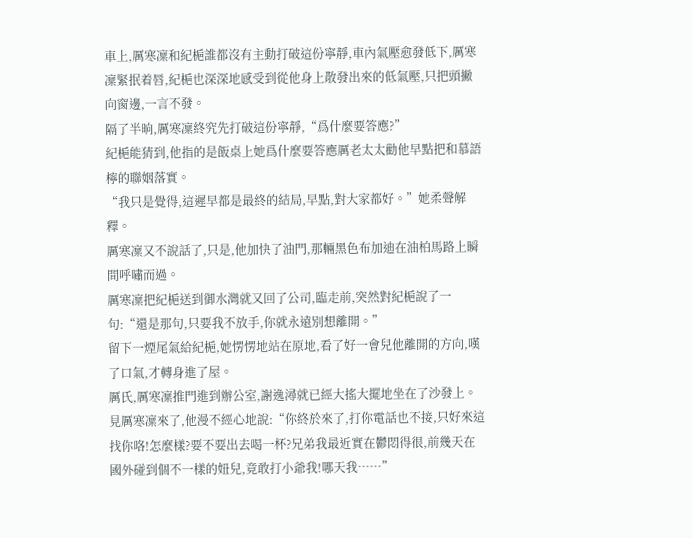車上,厲寒凜和紀梔誰都沒有主動打破這份寧靜,車內氣壓愈發低下,厲寒凜緊抿着唇,紀梔也深深地感受到從他身上散發出來的低氣壓,只把頭撇向窗邊,一言不發。
隔了半晌,厲寒凜終究先打破這份寧靜,“爲什麼要答應?”
紀梔能猜到,他指的是飯桌上她爲什麼要答應厲老太太勸他早點把和慕語檸的聯姻落實。
“我只是覺得,這遲早都是最終的結局,早點,對大家都好。”她柔聲解釋。
厲寒凜又不說話了,只是,他加快了油門,那輛黑色布加迪在油柏馬路上瞬間呼嘯而過。
厲寒凜把紀梔送到御水灣就又回了公司,臨走前,突然對紀梔說了一句:“還是那句,只要我不放手,你就永遠別想離開。”
留下一煙尾氣給紀梔,她愣愣地站在原地,看了好一會兒他離開的方向,嘆了口氣,才轉身進了屋。
厲氏,厲寒凜推門進到辦公室,謝逸潯就已經大搖大擺地坐在了沙發上。見厲寒凜來了,他漫不經心地說:“你終於來了,打你電話也不接,只好來這找你咯!怎麼樣?要不要出去喝一杯?兄弟我最近實在鬱悶得很,前幾天在國外碰到個不一樣的妞兒,竟敢打小爺我!哪天我……”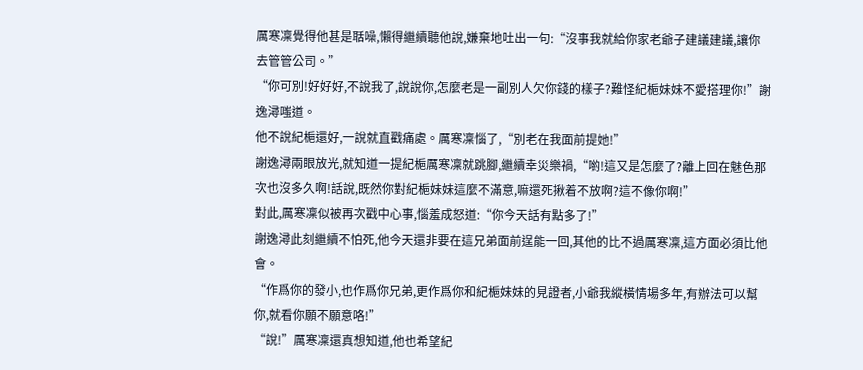厲寒凜覺得他甚是聒噪,懶得繼續聽他說,嫌棄地吐出一句:“沒事我就給你家老爺子建議建議,讓你去管管公司。”
“你可別!好好好,不說我了,說說你,怎麼老是一副別人欠你錢的樣子?難怪紀梔妹妹不愛搭理你!”謝逸潯嗤道。
他不說紀梔還好,一說就直戳痛處。厲寒凜惱了,“別老在我面前提她!”
謝逸潯兩眼放光,就知道一提紀梔厲寒凜就跳腳,繼續幸災樂禍,“喲!這又是怎麼了?離上回在魅色那次也沒多久啊!話說,既然你對紀梔妹妹這麼不滿意,嘛還死揪着不放啊?這不像你啊!”
對此,厲寒凜似被再次戳中心事,惱羞成怒道:“你今天話有點多了!”
謝逸潯此刻繼續不怕死,他今天還非要在這兄弟面前逞能一回,其他的比不過厲寒凜,這方面必須比他會。
“作爲你的發小,也作爲你兄弟,更作爲你和紀梔妹妹的見證者,小爺我縱橫情場多年,有辦法可以幫你,就看你願不願意咯!”
“說!”厲寒凜還真想知道,他也希望紀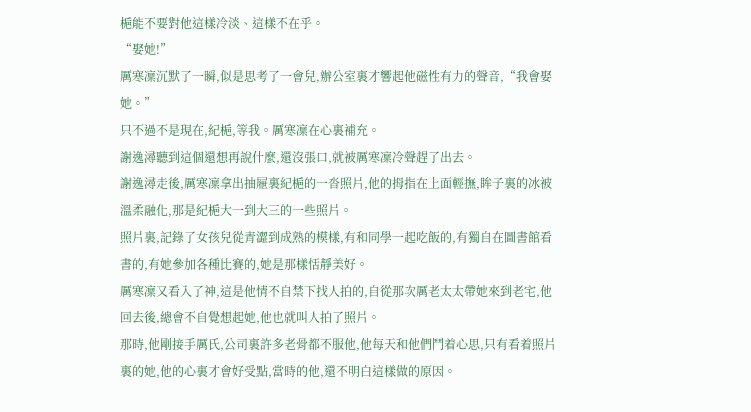梔能不要對他這樣冷淡、這樣不在乎。
“娶她!”
厲寒凜沉默了一瞬,似是思考了一會兒,辦公室裏才響起他磁性有力的聲音,“我會娶她。”
只不過不是現在,紀梔,等我。厲寒凜在心裏補充。
謝逸潯聽到這個還想再說什麼,還沒張口,就被厲寒凜冷聲趕了出去。
謝逸潯走後,厲寒凜拿出抽屜裏紀梔的一沓照片,他的拇指在上面輕撫,眸子裏的冰被溫柔融化,那是紀梔大一到大三的一些照片。
照片裏,記錄了女孩兒從青澀到成熟的模樣,有和同學一起吃飯的,有獨自在圖書館看書的,有她參加各種比賽的,她是那樣恬靜美好。
厲寒凜又看入了神,這是他情不自禁下找人拍的,自從那次厲老太太帶她來到老宅,他回去後,總會不自覺想起她,他也就叫人拍了照片。
那時,他剛接手厲氏,公司裏許多老骨都不服他,他每天和他們鬥着心思,只有看着照片裏的她,他的心裏才會好受點,當時的他,還不明白這樣做的原因。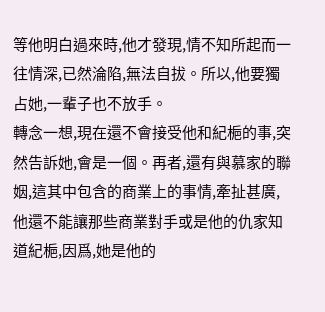等他明白過來時,他才發現,情不知所起而一往情深,已然淪陷,無法自拔。所以,他要獨占她,一輩子也不放手。
轉念一想,現在還不會接受他和紀梔的事,突然告訴她,會是一個。再者,還有與慕家的聯姻,這其中包含的商業上的事情,牽扯甚廣,他還不能讓那些商業對手或是他的仇家知道紀梔,因爲,她是他的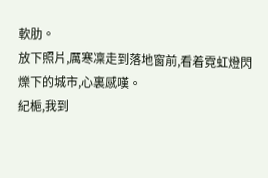軟肋。
放下照片,厲寒凜走到落地窗前,看着霓虹燈閃爍下的城市,心裏感嘆。
紀梔,我到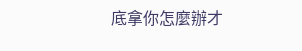底拿你怎麼辦才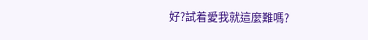好?試着愛我就這麼難嗎?